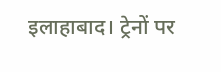इलाहाबाद। ट्रेनों पर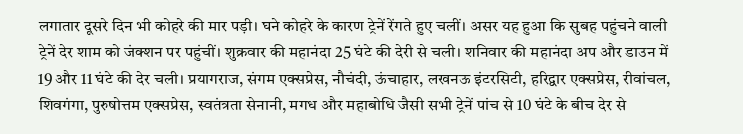लगातार दूसरे दिन भी कोहरे की मार पड़ी। घने कोहरे के कारण ट्रेनें रेंगते हुए चलीं। असर यह हुआ कि सुबह पहुंचने वाली ट्रेनें देर शाम को जंक्शन पर पहुंचीं। शुक्रवार की महानंदा 25 घंटे की देरी से चली। शनिवार की महानंदा अप और डाउन में 19 और 11 घंटे की देर चली। प्रयागराज, संगम एक्सप्रेस, नौचंदी, ऊंचाहार, लखनऊ इंटरसिटी, हरिद्वार एक्सप्रेस, रीवांचल, शिवगंगा, पुरुषोत्तम एक्सप्रेस, स्वतंत्रता सेनानी, मगध और महाबोधि जैसी सभी ट्रेनें पांच से 10 घंटे के बीच देर से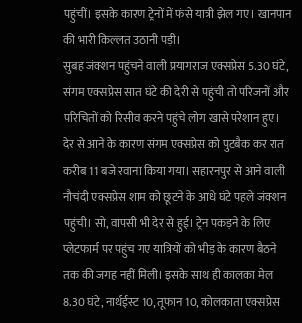पहुंचीं। इसके कारण ट्रेनों में फंसे यात्री झेल गए। खानपान की भारी किल्लत उठानी पड़ी।
सुबह जंक्शन पहुंचने वाली प्रयागराज एक्सप्रेस 5.30 घंटे, संगम एक्सप्रेस सात घंटे की देरी से पहुंची तो परिजनों और परिचितों को रिसीव करने पहुंचे लोग खासे परेशान हुए। देर से आने के कारण संगम एक्सप्रेस को पुटबैक कर रात करीब 11 बजे रवाना किया गया। सहारनपुर से आने वाली नौचंदी एक्सप्रेस शाम को छूटने के आधे घंटे पहले जंक्शन पहुंची। सो, वापसी भी देर से हुई। ट्रेन पकड़ने के लिए प्लेटफार्म पर पहुंच गए यात्रियों को भीड़ के कारण बैठने तक की जगह नहीं मिली। इसके साथ ही कालका मेल 8.30 घंटे, नार्थईस्ट 10, तूफान 10, कोलकाता एक्सप्रेस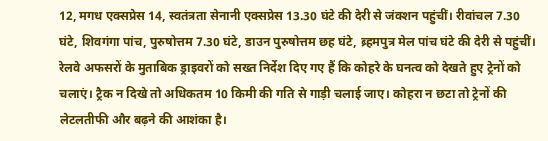12, मगध एक्सप्रेस 14, स्वतंत्रता सेनानी एक्सप्रेस 13.30 घंटे की देरी से जंक्शन पहुंचीं। रीवांचल 7.30 घंटे, शिवगंगा पांच, पुरुषोत्तम 7.30 घंटे, डाउन पुरुषोत्तम छह घंटे, ब्र्हमपुत्र मेल पांच घंटे की देरी से पहुंचीं। रेलवे अफसरों के मुताबिक ड्राइवरों को सख्त निर्देश दिए गए हैं कि कोहरे के घनत्व को देखते हुए ट्रेनों को चलाएं। ट्रैक न दिखे तो अधिकतम 10 किमी की गति से गाड़ी चलाई जाए। कोहरा न छटा तो ट्रेनों की लेटलतीफी और बढ़ने की आशंका है।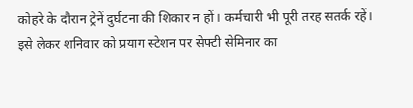कोहरे के दौरान ट्रेनें दुर्घटना की शिकार न हों। कर्मचारी भी पूरी तरह सतर्क रहें। इसे लेकर शनिवार को प्रयाग स्टेशन पर सेफ्टी सेमिनार का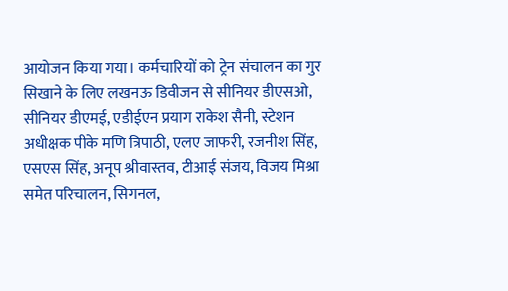आयोजन किया गया। कर्मचारियों को ट्रेन संचालन का गुर सिखाने के लिए लखनऊ डिवीजन से सीनियर डीएसओ, सीनियर डीएमई, एडीईएन प्रयाग राकेश सैनी, स्टेशन अधीक्षक पीके मणि त्रिपाठी, एलए जाफरी, रजनीश सिंह, एसएस सिंह, अनूप श्रीवास्तव, टीआई संजय, विजय मिश्रा समेत परिचालन, सिगनल,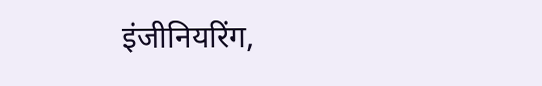इंजीनियरिंग,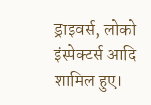ड्राइवर्स, लोको इंस्पेक्टर्स आदि शामिल हुए।